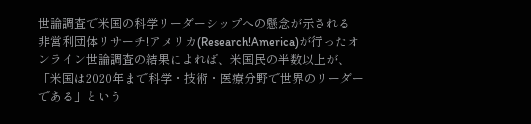世論調査で米国の科学リーダーシップへの懸念が示される
非営利団体リサーチ!アメリカ(Research!America)が行ったオンライン世論調査の結果によれば、米国民の半数以上が、「米国は2020年まで科学・技術・医療分野で世界のリーダーである」という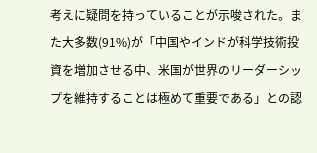考えに疑問を持っていることが示唆された。また大多数(91%)が「中国やインドが科学技術投資を増加させる中、米国が世界のリーダーシップを維持することは極めて重要である」との認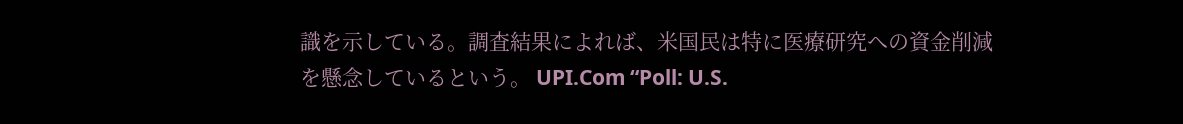識を示している。調査結果によれば、米国民は特に医療研究への資金削減を懸念しているという。 UPI.Com “Poll: U.S.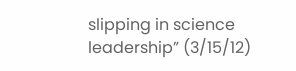slipping in science leadership” (3/15/12)